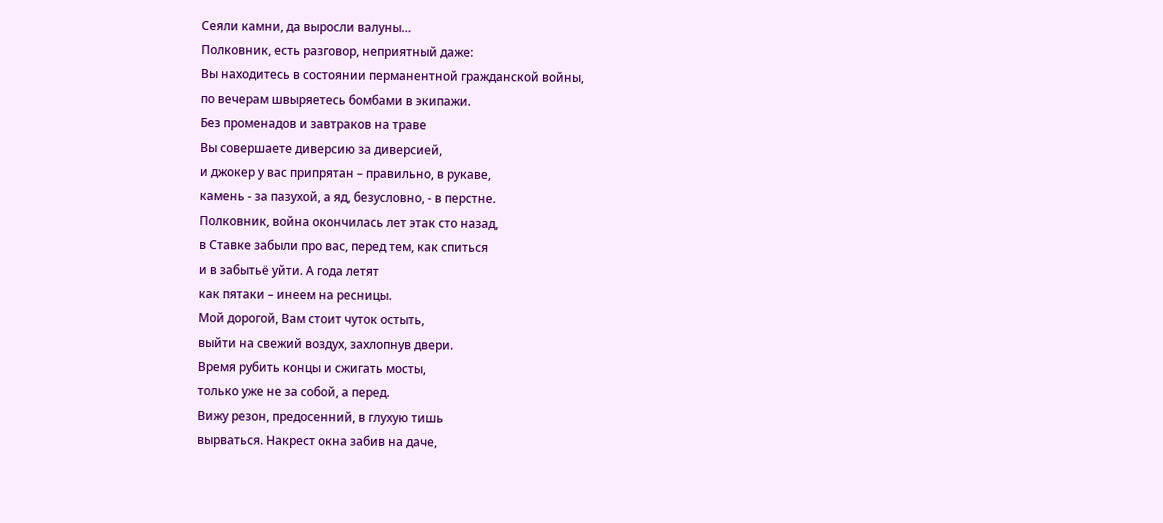Сеяли камни, да выросли валуны…
Полковник, есть разговор, неприятный даже:
Вы находитесь в состоянии перманентной гражданской войны,
по вечерам швыряетесь бомбами в экипажи.
Без променадов и завтраков на траве
Вы совершаете диверсию за диверсией,
и джокер у вас припрятан – правильно, в рукаве,
камень - за пазухой, а яд, безусловно, - в перстне.
Полковник, война окончилась лет этак сто назад,
в Ставке забыли про вас, перед тем, как спиться
и в забытьё уйти. А года летят
как пятаки – инеем на ресницы.
Мой дорогой, Вам стоит чуток остыть,
выйти на свежий воздух, захлопнув двери.
Время рубить концы и сжигать мосты,
только уже не за собой, а перед.
Вижу резон, предосенний, в глухую тишь
вырваться. Накрест окна забив на даче,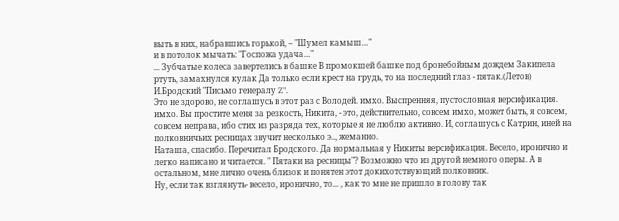выть в них, набравшись горькой, – "Шумел камыш…"
и в потолок мычать: "Госпожа удача…"
... Зубчатые колеса завертелись в башке В промокшей башке под бронебойным дождем Закипела ртуть, замахнулся кулак Да только если крест на грудь, то на последний глаз - пятак.(Летов)
И.Бродский "Письмо генералу Z".
Это не здорово, не соглашусь в этот раз с Володей. имхо. Выспренняя, пустословная версификация. имхо. Вы простите меня за резкость, Никита, - это, действительно, совсем имхо, может быть, я совсем, совсем неправа, ибо стих из разряда тех, которые я не люблю активно. И, соглашусь с Катрин, иней на полковничьих ресницах звучит несколько э.., жеманно.
Наташа, спасибо. Перечитал Бродского. Да нормальная у Никиты версификация. Весело, иронично и легко написано и читается. " Пятаки на ресницы"? Возможно что из другой немного оперы. А в остальном, мне лично очень близок и понятен этот докихотствующий полковник.
Ну, если так взглянуть- весело, иронично, то... , как то мне не пришло в голову так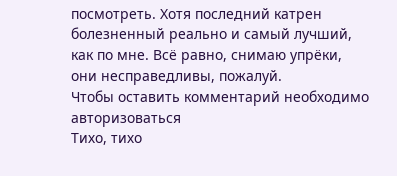посмотреть. Хотя последний катрен болезненный реально и самый лучший, как по мне. Всё равно, снимаю упрёки, они несправедливы, пожалуй.
Чтобы оставить комментарий необходимо авторизоваться
Тихо, тихо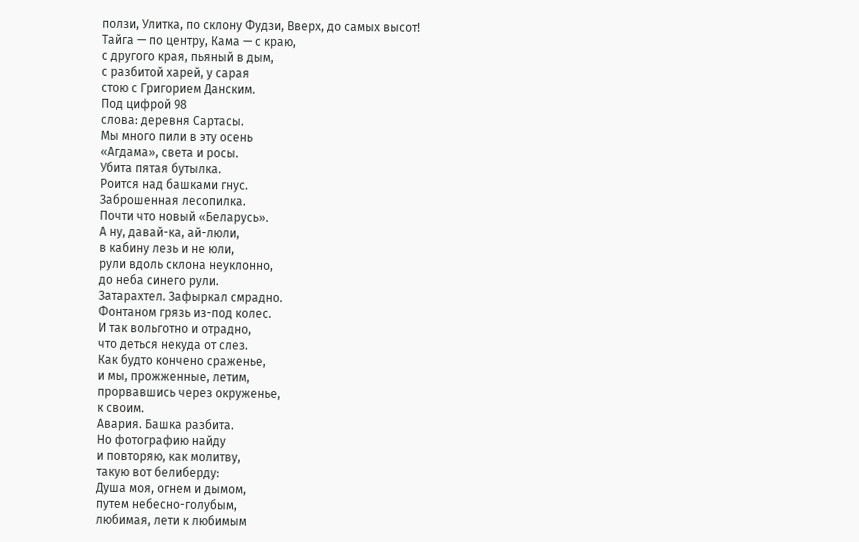ползи, Улитка, по склону Фудзи, Вверх, до самых высот!
Тайга — по центру, Кама — с краю,
с другого края, пьяный в дым,
с разбитой харей, у сарая
стою с Григорием Данским.
Под цифрой 98
слова: деревня Сартасы.
Мы много пили в эту осень
«Агдама», света и росы.
Убита пятая бутылка.
Роится над башками гнус.
Заброшенная лесопилка.
Почти что новый «Беларусь».
А ну, давай-ка, ай-люли,
в кабину лезь и не юли,
рули вдоль склона неуклонно,
до неба синего рули.
Затарахтел. Зафыркал смрадно.
Фонтаном грязь из-под колес.
И так вольготно и отрадно,
что деться некуда от слез.
Как будто кончено сраженье,
и мы, прожженные, летим,
прорвавшись через окруженье,
к своим.
Авария. Башка разбита.
Но фотографию найду
и повторяю, как молитву,
такую вот белиберду:
Душа моя, огнем и дымом,
путем небесно-голубым,
любимая, лети к любимым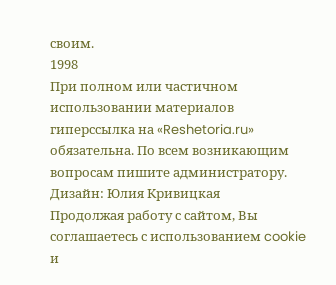своим.
1998
При полном или частичном использовании материалов гиперссылка на «Reshetoria.ru» обязательна. По всем возникающим вопросам пишите администратору.
Дизайн: Юлия Кривицкая
Продолжая работу с сайтом, Вы соглашаетесь с использованием cookie и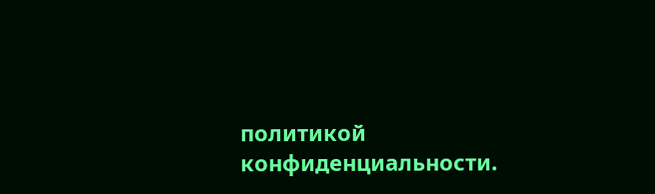политикой конфиденциальности.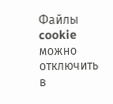Файлы cookie можно отключить в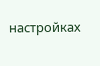настройках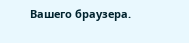Вашего браузера.